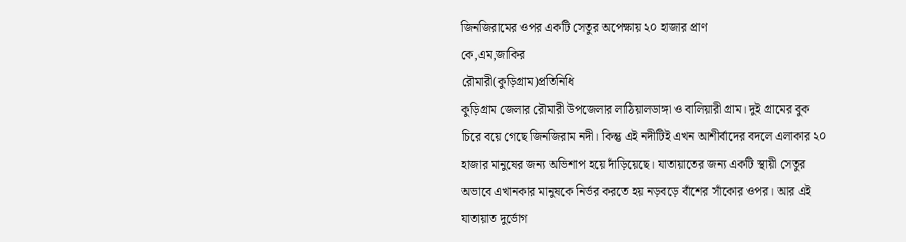জিনজিরামের ওপর একটি সেতুর অপেক্ষায় ২০ হাজার প্রাণ
কে,এম,জাকির
রৌমারী(কুড়িগ্রাম)প্রতিনিধি
কুড়িগ্রাম জেলার রৌমারী উপজেলার লাঠিয়ালডাঙ্গা ও বালিয়ারী গ্রাম। দুই গ্রামের বুক চিরে বয়ে গেছে জিনজিরাম নদী। কিন্তু এই নদীটিই এখন আশীর্বাদের বদলে এলাকার ২০ হাজার মানুষের জন্য অভিশাপ হয়ে দাঁড়িয়েছে। যাতায়াতের জন্য একটি স্থায়ী সেতুর অভাবে এখানকার মানুষকে নির্ভর করতে হয় নড়বড়ে বাঁশের সাঁকোর ওপর। আর এই যাতায়াত দুর্ভোগ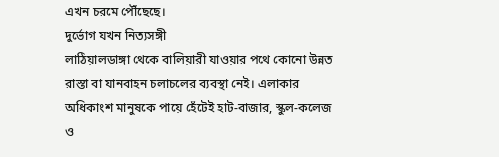এখন চরমে পৌঁছেছে।
দুর্ভোগ যখন নিত্যসঙ্গী
লাঠিয়ালডাঙ্গা থেকে বালিয়ারী যাওয়ার পথে কোনো উন্নত রাস্তা বা যানবাহন চলাচলের ব্যবস্থা নেই। এলাকার অধিকাংশ মানুষকে পায়ে হেঁটেই হাট-বাজার, স্কুল-কলেজ ও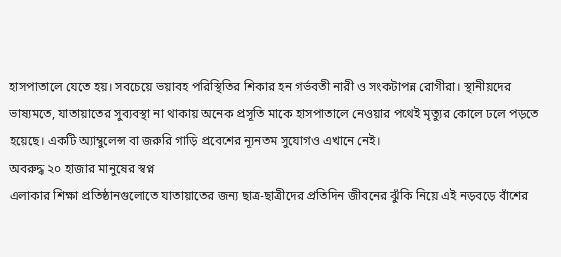হাসপাতালে যেতে হয়। সবচেয়ে ভয়াবহ পরিস্থিতির শিকার হন গর্ভবতী নারী ও সংকটাপন্ন রোগীরা। স্থানীয়দের ভাষ্যমতে, যাতায়াতের সুব্যবস্থা না থাকায় অনেক প্রসূতি মাকে হাসপাতালে নেওয়ার পথেই মৃত্যুর কোলে ঢলে পড়তে হয়েছে। একটি অ্যাম্বুলেন্স বা জরুরি গাড়ি প্রবেশের ন্যূনতম সুযোগও এখানে নেই।
অবরুদ্ধ ২০ হাজার মানুষের স্বপ্ন
এলাকার শিক্ষা প্রতিষ্ঠানগুলোতে যাতায়াতের জন্য ছাত্র-ছাত্রীদের প্রতিদিন জীবনের ঝুঁকি নিয়ে এই নড়বড়ে বাঁশের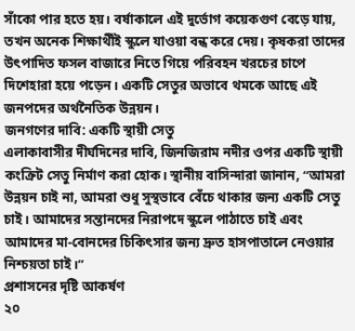সাঁকো পার হতে হয়। বর্ষাকালে এই দুর্ভোগ কয়েকগুণ বেড়ে যায়, তখন অনেক শিক্ষার্থীই স্কুলে যাওয়া বন্ধ করে দেয়। কৃষকরা তাদের উৎপাদিত ফসল বাজারে নিতে গিয়ে পরিবহন খরচের চাপে দিশেহারা হয়ে পড়েন। একটি সেতুর অভাবে থমকে আছে এই জনপদের অর্থনৈতিক উন্নয়ন।
জনগণের দাবি: একটি স্থায়ী সেতু
এলাকাবাসীর দীর্ঘদিনের দাবি, জিনজিরাম নদীর ওপর একটি স্থায়ী কংক্রিট সেতু নির্মাণ করা হোক। স্থানীয় বাসিন্দারা জানান, “আমরা উন্নয়ন চাই না, আমরা শুধু সুস্থভাবে বেঁচে থাকার জন্য একটি সেতু চাই। আমাদের সন্তানদের নিরাপদে স্কুলে পাঠাতে চাই এবং আমাদের মা-বোনদের চিকিৎসার জন্য দ্রুত হাসপাতালে নেওয়ার নিশ্চয়তা চাই।”
প্রশাসনের দৃষ্টি আকর্ষণ
২০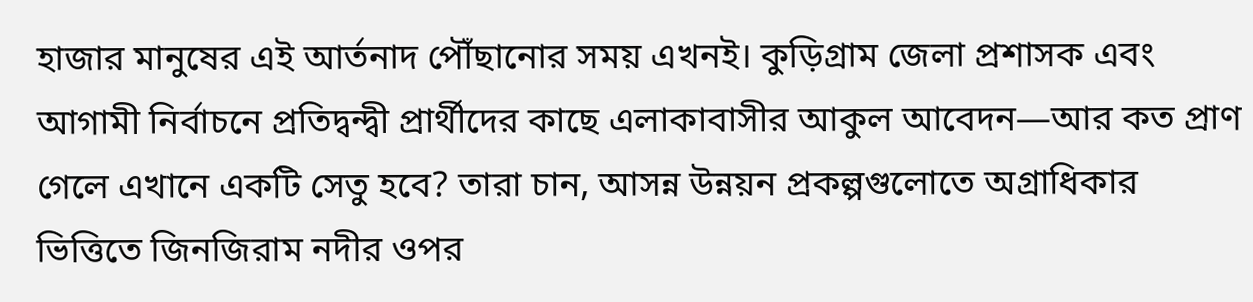হাজার মানুষের এই আর্তনাদ পৌঁছানোর সময় এখনই। কুড়িগ্রাম জেলা প্রশাসক এবং আগামী নির্বাচনে প্রতিদ্বন্দ্বী প্রার্থীদের কাছে এলাকাবাসীর আকুল আবেদন—আর কত প্রাণ গেলে এখানে একটি সেতু হবে? তারা চান, আসন্ন উন্নয়ন প্রকল্পগুলোতে অগ্রাধিকার ভিত্তিতে জিনজিরাম নদীর ওপর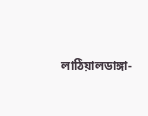লাঠিয়ালডাঙ্গা-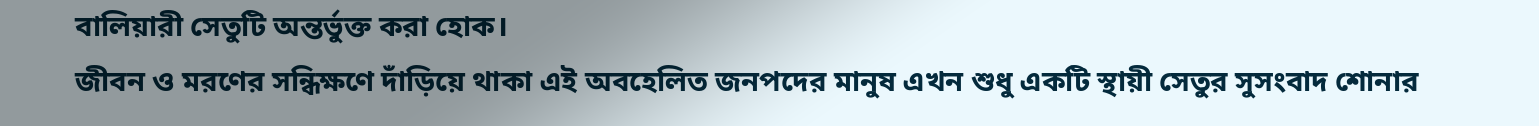বালিয়ারী সেতুটি অন্তর্ভুক্ত করা হোক।
জীবন ও মরণের সন্ধিক্ষণে দাঁড়িয়ে থাকা এই অবহেলিত জনপদের মানুষ এখন শুধু একটি স্থায়ী সেতুর সুসংবাদ শোনার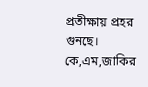প্রতীক্ষায় প্রহর গুনছে।
কে,এম,জাকির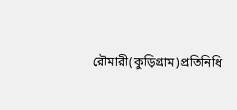রৌমারী(কুড়িগ্রাম)প্রতিনিধি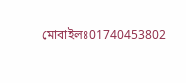মোবাইলঃ01740453802